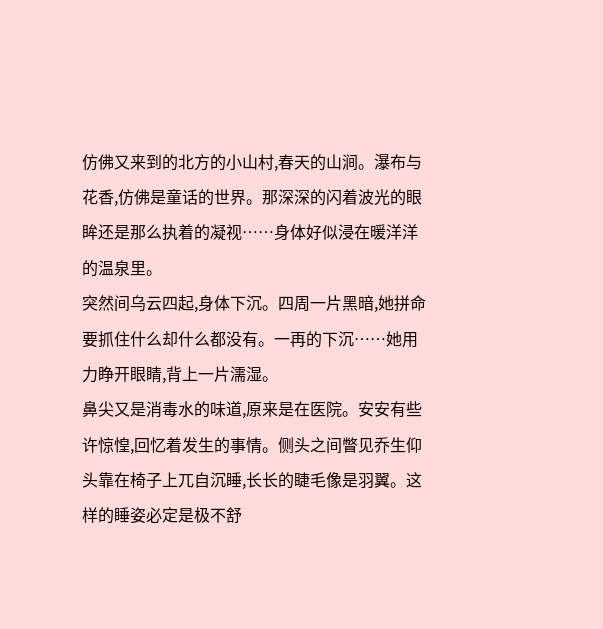仿佛又来到的北方的小山村,春天的山涧。瀑布与花香,仿佛是童话的世界。那深深的闪着波光的眼眸还是那么执着的凝视……身体好似浸在暖洋洋的温泉里。
突然间乌云四起,身体下沉。四周一片黑暗,她拼命要抓住什么却什么都没有。一再的下沉……她用力睁开眼睛,背上一片濡湿。
鼻尖又是消毒水的味道,原来是在医院。安安有些许惊惶,回忆着发生的事情。侧头之间瞥见乔生仰头靠在椅子上兀自沉睡,长长的睫毛像是羽翼。这样的睡姿必定是极不舒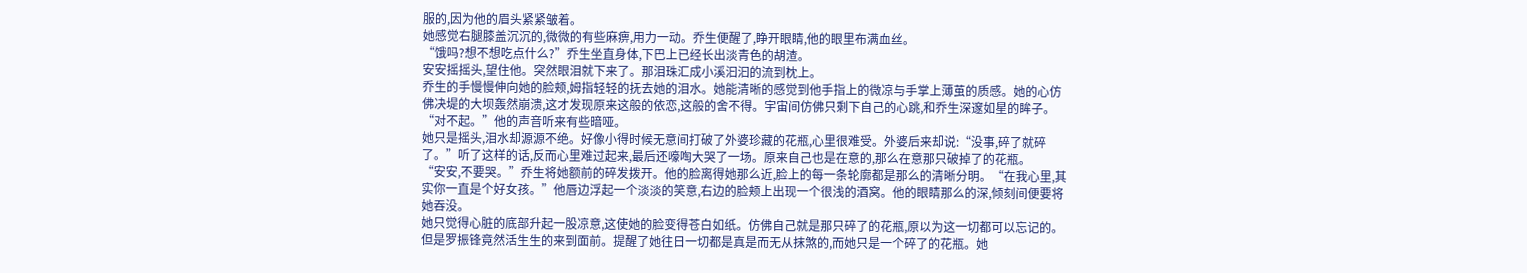服的,因为他的眉头紧紧皱着。
她感觉右腿膝盖沉沉的,微微的有些麻痹,用力一动。乔生便醒了,睁开眼睛,他的眼里布满血丝。
“饿吗?想不想吃点什么?”乔生坐直身体,下巴上已经长出淡青色的胡渣。
安安摇摇头,望住他。突然眼泪就下来了。那泪珠汇成小溪汩汩的流到枕上。
乔生的手慢慢伸向她的脸颊,姆指轻轻的抚去她的泪水。她能清晰的感觉到他手指上的微凉与手掌上薄茧的质感。她的心仿佛决堤的大坝轰然崩溃,这才发现原来这般的依恋,这般的舍不得。宇宙间仿佛只剩下自己的心跳,和乔生深邃如星的眸子。
“对不起。”他的声音听来有些暗哑。
她只是摇头,泪水却源源不绝。好像小得时候无意间打破了外婆珍藏的花瓶,心里很难受。外婆后来却说:“没事,碎了就碎了。”听了这样的话,反而心里难过起来,最后还嚎啕大哭了一场。原来自己也是在意的,那么在意那只破掉了的花瓶。
“安安,不要哭。”乔生将她额前的碎发拨开。他的脸离得她那么近,脸上的每一条轮廓都是那么的清晰分明。“在我心里,其实你一直是个好女孩。”他唇边浮起一个淡淡的笑意,右边的脸颊上出现一个很浅的酒窝。他的眼睛那么的深,倾刻间便要将她吞没。
她只觉得心脏的底部升起一股凉意,这使她的脸变得苍白如纸。仿佛自己就是那只碎了的花瓶,原以为这一切都可以忘记的。但是罗振锋竟然活生生的来到面前。提醒了她往日一切都是真是而无从抹煞的,而她只是一个碎了的花瓶。她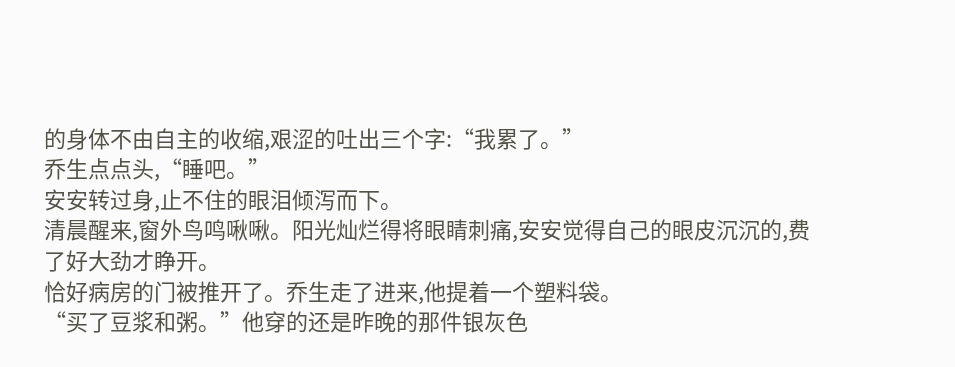的身体不由自主的收缩,艰涩的吐出三个字:“我累了。”
乔生点点头,“睡吧。”
安安转过身,止不住的眼泪倾泻而下。
清晨醒来,窗外鸟鸣啾啾。阳光灿烂得将眼睛刺痛,安安觉得自己的眼皮沉沉的,费了好大劲才睁开。
恰好病房的门被推开了。乔生走了进来,他提着一个塑料袋。
“买了豆浆和粥。”他穿的还是昨晚的那件银灰色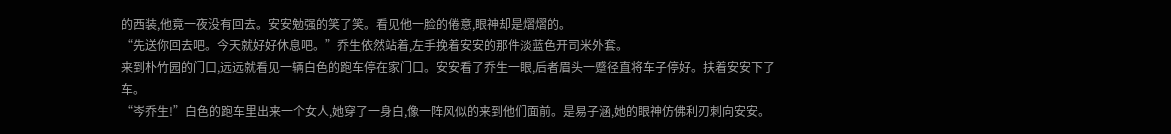的西装,他竟一夜没有回去。安安勉强的笑了笑。看见他一脸的倦意,眼神却是熠熠的。
“先送你回去吧。今天就好好休息吧。”乔生依然站着,左手挽着安安的那件淡蓝色开司米外套。
来到朴竹园的门口,远远就看见一辆白色的跑车停在家门口。安安看了乔生一眼,后者眉头一蹙径直将车子停好。扶着安安下了车。
“岑乔生!”白色的跑车里出来一个女人,她穿了一身白,像一阵风似的来到他们面前。是易子涵,她的眼神仿佛利刃刺向安安。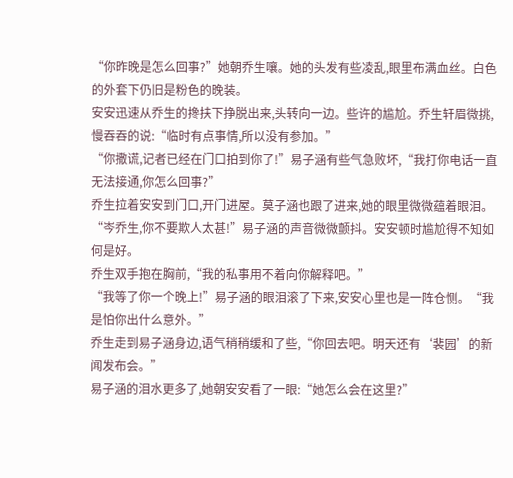“你昨晚是怎么回事?”她朝乔生嚷。她的头发有些凌乱,眼里布满血丝。白色的外套下仍旧是粉色的晚装。
安安迅速从乔生的搀扶下挣脱出来,头转向一边。些许的尴尬。乔生轩眉微挑,慢吞吞的说:“临时有点事情,所以没有参加。”
“你撒谎,记者已经在门口拍到你了!”易子涵有些气急败坏,“我打你电话一直无法接通,你怎么回事?”
乔生拉着安安到门口,开门进屋。莫子涵也跟了进来,她的眼里微微蕴着眼泪。
“岑乔生,你不要欺人太甚!”易子涵的声音微微颤抖。安安顿时尴尬得不知如何是好。
乔生双手抱在胸前,“我的私事用不着向你解释吧。”
“我等了你一个晚上!”易子涵的眼泪滚了下来,安安心里也是一阵仓恻。“我是怕你出什么意外。”
乔生走到易子涵身边,语气稍稍缓和了些,“你回去吧。明天还有‘裴园’的新闻发布会。”
易子涵的泪水更多了,她朝安安看了一眼:“她怎么会在这里?”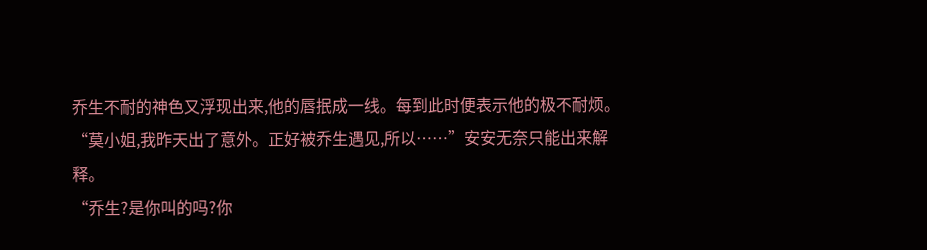乔生不耐的神色又浮现出来,他的唇抿成一线。每到此时便表示他的极不耐烦。
“莫小姐,我昨天出了意外。正好被乔生遇见,所以……”安安无奈只能出来解释。
“乔生?是你叫的吗?你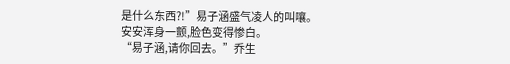是什么东西?!”易子涵盛气凌人的叫嚷。
安安浑身一颤,脸色变得惨白。
“易子涵,请你回去。”乔生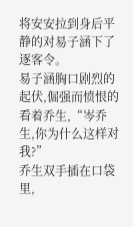将安安拉到身后平静的对易子涵下了逐客令。
易子涵胸口剧烈的起伏,倔强而愤恨的看着乔生,“岑乔生,你为什么这样对我?”
乔生双手插在口袋里,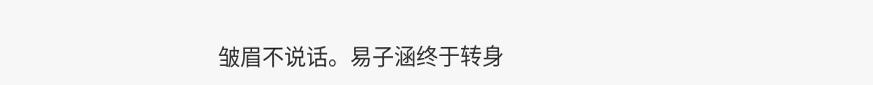皱眉不说话。易子涵终于转身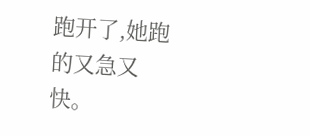跑开了,她跑的又急又快。